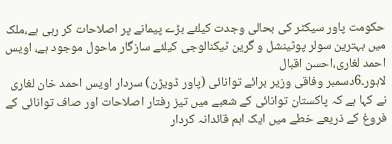حکومت پاور سیکٹر کی بحالی وجدت کیلئے بڑے پیمانے پر اصلاحات کر رہی ہے،ملک میں بہترین سولر پوٹینشل و گرین ٹیکنالوجی کیلئے سازگار ماحول موجود ہے، اویس احمد لغاری،احسن اقبال
لاہور۔6دسمبر وفاقی وزیر برائے توانائی (پاور ڈویڑن) سردار اویس احمد خان لغاری نے کہا ہے کہ پاکستان توانائی کے شعبے میں تیز رفتار اصلاحات اور صاف توانائی کے فروغ کے ذریعے خطے میں ایک اہم قائدانہ کردار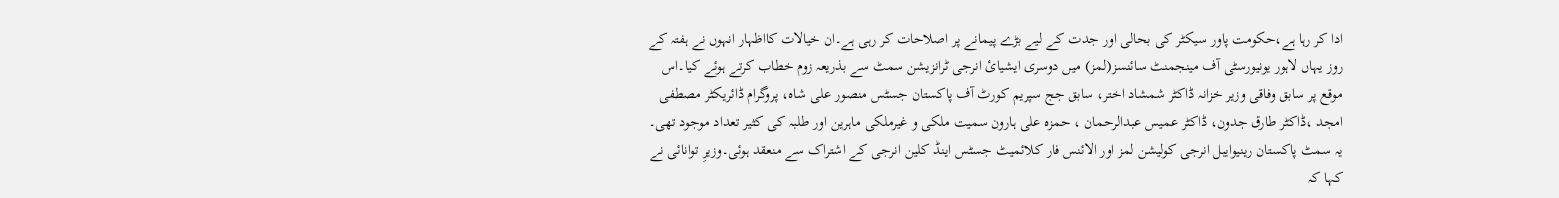ادا کر رہا ہے،حکومت پاور سیکٹر کی بحالی اور جدت کے لیے بڑے پیمانے پر اصلاحات کر رہی ہے۔ان خیالات کااظہار انہوں نے ہفتہ کے روز یہاں لاہور یونیورسٹی آف مینجمنٹ سائنسز(لمز) میں دوسری ایشیائ انرجی ٹرانزیشن سمٹ سے بذریعہ زوم خطاب کرتے ہوئے کیا۔اس موقع پر سابق وفاقی وزیر خزانہ ڈاکٹر شمشاد اختر، سابق جج سپریم کورٹ آف پاکستان جسٹس منصور علی شاہ، پروگرام ڈائریکٹر مصطفی امجد ،ڈاکٹر طارق جدون، ڈاکٹر عمیس عبدالرحمان ، حمزہ علی ہارون سمیت ملکی و غیرملکی ماہرین اور طلبہ کی کثیر تعداد موجود تھی۔ یہ سمٹ پاکستان رینیوایبل انرجی کولیشن لمز اور الائنس فار کلائمیٹ جسٹس اینڈ کلین انرجی کے اشتراک سے منعقد ہوئی۔وزیرِ توانائی نے کہا کہ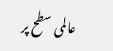عالمی سطح پر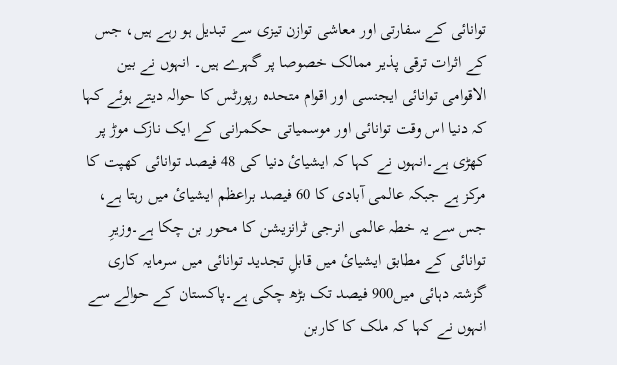توانائی کے سفارتی اور معاشی توازن تیزی سے تبدیل ہو رہے ہیں، جس کے اثرات ترقی پذیر ممالک خصوصا پر گہرے ہیں۔ انہوں نے بین الاقوامی توانائی ایجنسی اور اقوام متحدہ رپورٹس کا حوالہ دیتے ہوئے کہا کہ دنیا اس وقت توانائی اور موسمیاتی حکمرانی کے ایک نازک موڑ پر کھڑی ہے۔انہوں نے کہا کہ ایشیائ دنیا کی 48 فیصد توانائی کھپت کا مرکز ہے جبکہ عالمی آبادی کا 60 فیصد براعظم ایشیائ میں رہتا ہے، جس سے یہ خطہ عالمی انرجی ٹرانزیشن کا محور بن چکا ہے۔وزیرِ توانائی کے مطابق ایشیائ میں قابلِ تجدید توانائی میں سرمایہ کاری گزشتہ دہائی میں900 فیصد تک بڑھ چکی ہے۔پاکستان کے حوالے سے انہوں نے کہا کہ ملک کا کاربن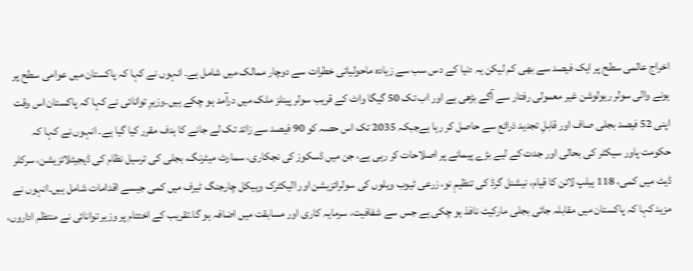اخراج عالمی سطح پر ایک فیصد سے بھی کم لیکن یہ دنیا کے دس سب سے زیادہ ماحولیاتی خطرات سے دوچار ممالک میں شامل ہے۔ انہوں نے کہا کہ پاکستان میں عوامی سطح پر ہونے والی سولر ریولوشن غیر معمولی رفتار سے آگے بڑھی ہے اور اب تک 50 گیگا واٹ کے قریب سولر پینلز ملک میں درآمد ہو چکے ہیں۔وزیرِ توانائی نے کہا کہ پاکستان اس وقت اپنی 52 فیصد بجلی صاف اور قابلِ تجدید ذرائع سے حاصل کر رہا ہےجبکہ 2035 تک اس حصہ کو 90 فیصد سے زائد تک لے جانے کا ہدف مقرر کیا گیا ہے۔ انہوں نے کہا کہ حکومت پاور سیکٹر کی بحالی اور جدت کے لیے بڑے پیمانے پر اصلاحات کر رہی ہے، جن میں ڈسکوز کی نجکاری، سمارٹ میٹرنگ، بجلی کی ترسیل نظام کی ڈیجیٹلائزیشن، سرکلر ڈیٹ میں کمی، 118 ہیلپ لائن کا قیام، نیشنل گرڈ کی تنظیمِ نو، زرعی ٹیوب ویلوں کی سولرائزیشن اور الیکٹرک وہیکل چارجنگ ٹیرف میں کمی جیسے اقدامات شامل ہیں۔انہوں نے مزید کہا کہ پاکستان میں مقابلہ جاتی بجلی مارکیٹ نافذ ہو چکی ہے جس سے شفافیت، سرمایہ کاری اور مسابقت میں اضافہ ہو گا۔تقریب کے اختتام پر وزیر توانائی نے منتظم اداروں،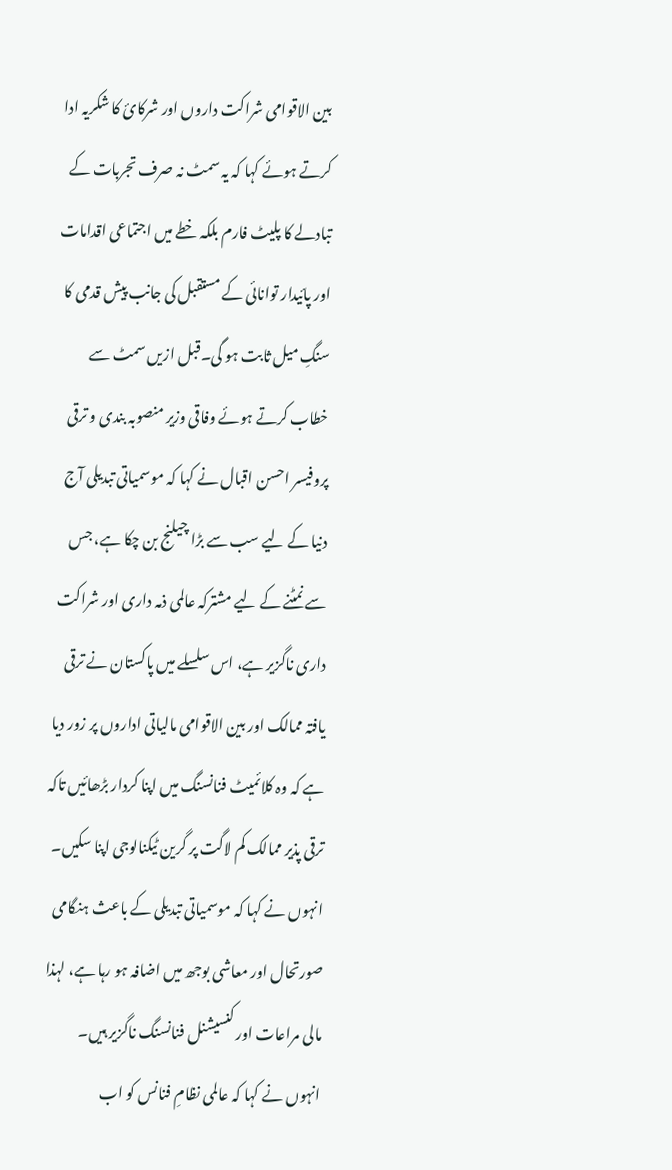بین الاقوامی شراکت داروں اور شرکائ کا شکریہ ادا کرتے ہوئے کہا کہ یہ سمٹ نہ صرف تجربات کے تبادلے کا پلیٹ فارم بلکہ خطے میں اجتماعی اقدامات اور پائیدار توانائی کے مستقبل کی جانب پیش قدمی کا سنگِ میل ثابت ہو گی۔قبل ازیں سمٹ سے خطاب کرتے ہوئے وفاقی وزیر منصوبہ بندی و ترقی پروفیسر احسن اقبال نے کہا کہ موسمیاتی تبدیلی آج دنیا کے لیے سب سے بڑا چیلنج بن چکا ہے، جس سے نمٹنے کے لیے مشترکہ عالمی ذمہ داری اور شراکت داری ناگزیر ہے، اس سلسلے میں پاکستان نے ترقی یافتہ ممالک اور بین الاقوامی مالیاتی اداروں پر زور دیا ہے کہ وہ کلائمیٹ فنانسنگ میں اپنا کردار بڑھائیں تاکہ ترقی پذیر ممالک کم لاگت پر گرین ٹیکنالوجی اپنا سکیں۔ انہوں نے کہا کہ موسمیاتی تبدیلی کے باعث ہنگامی صورتحال اور معاشی بوجھ میں اضافہ ہو رہا ہے، لہذا مالی مراعات اور کنسیشنل فنانسنگ ناگزیر ہیں۔ انہوں نے کہا کہ عالمی نظامِ فنانس کو اب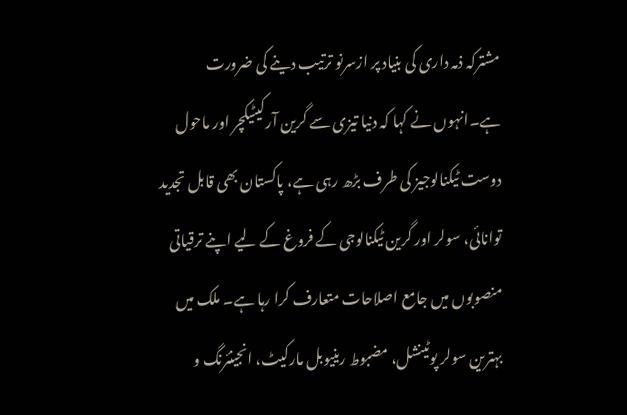مشترکہ ذمہ داری کی بنیاد پر ازسرنو ترتیب دینے کی ضرورت ہے۔انہوں نے کہا کہ دنیا تیزی سے گرین آرکیٹیکچر اور ماحول دوست ٹیکنالوجیز کی طرف بڑھ رہی ہے، پاکستان بھی قابل تجدید توانائی، سولر اور گرین ٹیکنالوجی کے فروغ کے لیے اپنے ترقیاتی منصوبوں میں جامع اصلاحات متعارف کرا رہا ہے۔ ملک میں بہترین سولر پوٹینشل، مضبوط رینیوبل مارکیٹ، انجینئرنگ و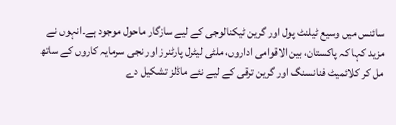سائنس میں وسیع ٹیلنٹ پول اور گرین ٹیکنالوجی کے لیے سازگار ماحول موجود ہے۔انہوں نے مزید کہا کہ پاکستان، بین الاقوامی اداروں، ملٹی لیٹرل پارٹنرز اور نجی سرمایہ کاروں کے ساتھ مل کر کلائمیٹ فنانسنگ اور گرین ترقی کے لیے نئے ماڈلز تشکیل دے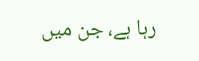رہا ہے، جن میں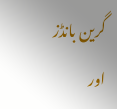گرین بانڈز اور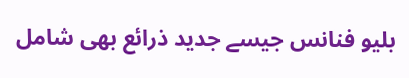بلیو فنانس جیسے جدید ذرائع بھی شامل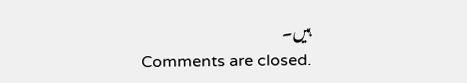ہیں۔
Comments are closed.